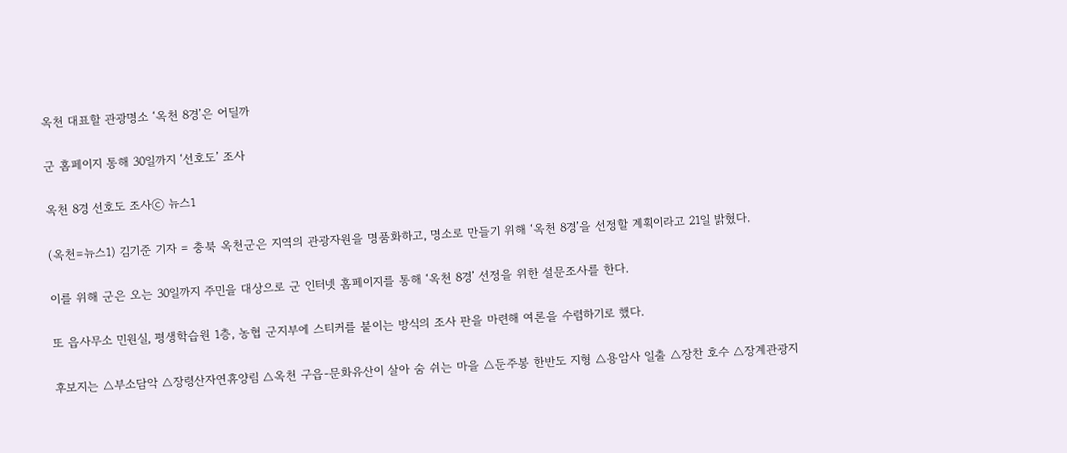옥천 대표할 관광명소 ‘옥천 8경’은 어딜까

군 홈페이지 통해 30일까지 ‘선호도’ 조사

옥천 8경 선호도 조사ⓒ 뉴스1

(옥천=뉴스1) 김기준 기자 = 충북 옥천군은 지역의 관광자원을 명품화하고, 명소로 만들기 위해 ‘옥천 8경’을 선정할 계획이라고 21일 밝혔다.

이를 위해 군은 오는 30일까지 주민을 대상으로 군 인터넷 홈페이지를 통해 ‘옥천 8경’ 선정을 위한 설문조사를 한다.

또 읍사무소 민원실, 평생학습원 1층, 농협 군지부에 스티커를 붙이는 방식의 조사 판을 마련해 여론을 수렴하기로 했다.

후보지는 △부소담악 △장령산자연휴양림 △옥천 구읍-문화유산이 살아 숨 쉬는 마을 △둔주봉 한반도 지형 △용암사 일출 △장찬 호수 △장계관광지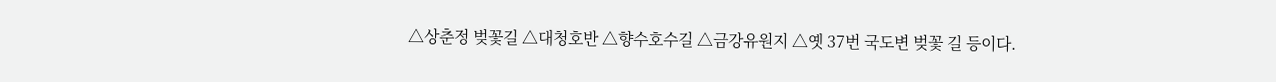△상춘정 벚꽃길 △대청호반 △향수호수길 △금강유원지 △옛 37번 국도변 벚꽃 길 등이다.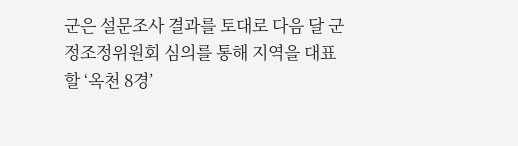군은 설문조사 결과를 토대로 다음 달 군정조정위원회 심의를 통해 지역을 대표할 ‘옥천 8경’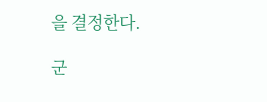을 결정한다.

군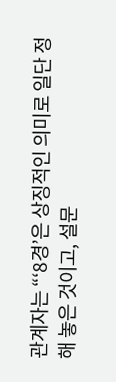관계자는 “‘8경’은 상징적인 의미로 일단 정해 놓은 것이고, 설문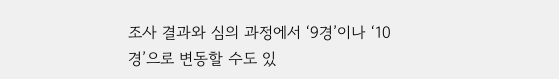조사 결과와 심의 과정에서 ‘9경’이나 ‘10경’으로 변동할 수도 있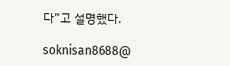다”고 설명했다.

soknisan8688@